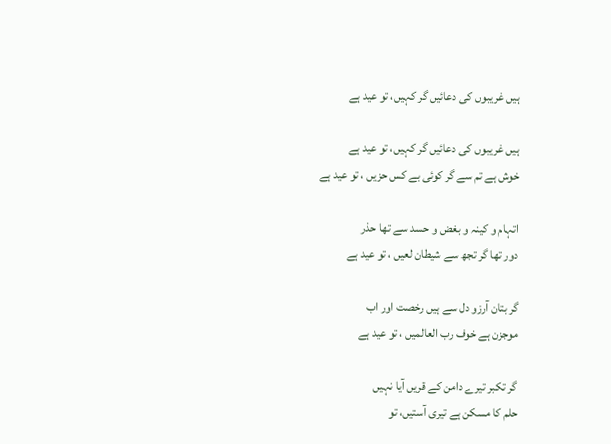ہیں غریبوں کی دعائیں گر کہیں، تو عید ہے

ہیں غریبوں کی دعائیں گر کہیں، تو عید ہے
خوش ہے تم سے گر کوئی بے کس حزیں ، تو عید ہے

اتہام و کینہ و بغض و حسد سے تھا حذر
دور تھا گر تجھ سے شیطان لعیں ، تو عید ہے

گر بتان آرزو دل سے ہیں رخصت اور اب
موجزن ہے خوف رب العالمیں ، تو عید ہے

گر تکبر تیرے دامن کے قریں آیا نہیں
حلم کا مسکن ہے تیری آستیں، تو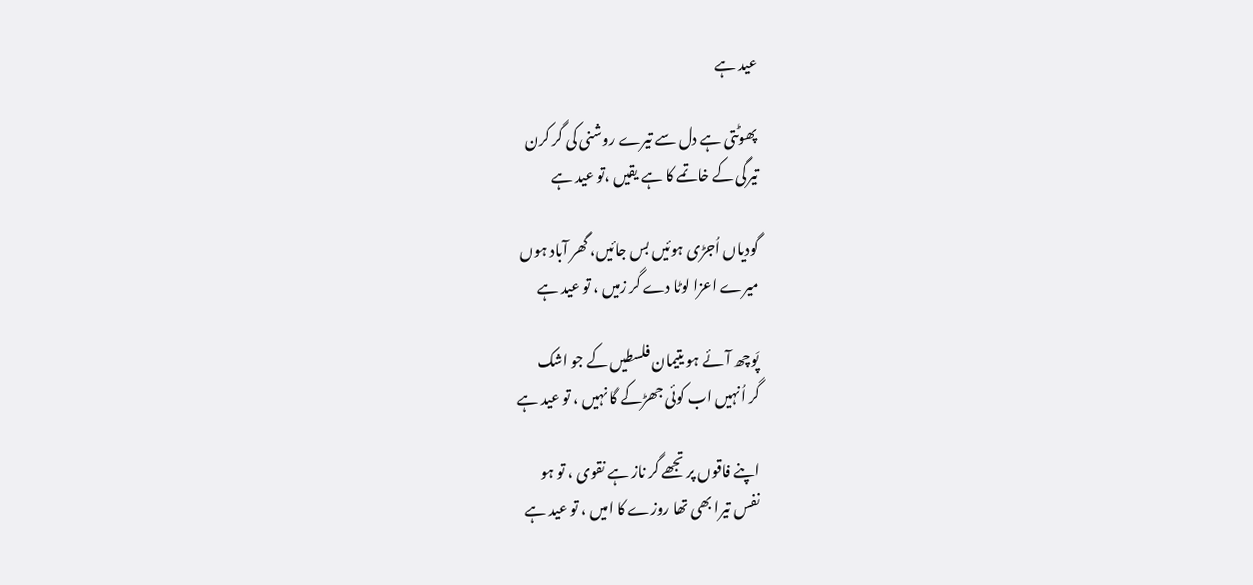عید ہے

پھوٹتی ہے دل سے تیرے روشنی کی گر کرن
تیرگی کے خاتمے کا ہے یقیں ،تو عید ہے

گودیاں اُجڑی ہوئیں بس جائیں، گھر آباد ہوں
میرے اعزا لوٹا دے گر زمیں ، تو عید ہے

پَوچھ آئے ہو یتیمان فلسطیں کے جو اشک
گر اُنہیں اب کوئی جھڑکے گا نہیں ، تو عید ہے

اپنے فاقوں پر تجھے گر ناز ہے نقوی ، تو ہو
نفس تیرا بھی تھا روزے کا امیں ، تو عید ہے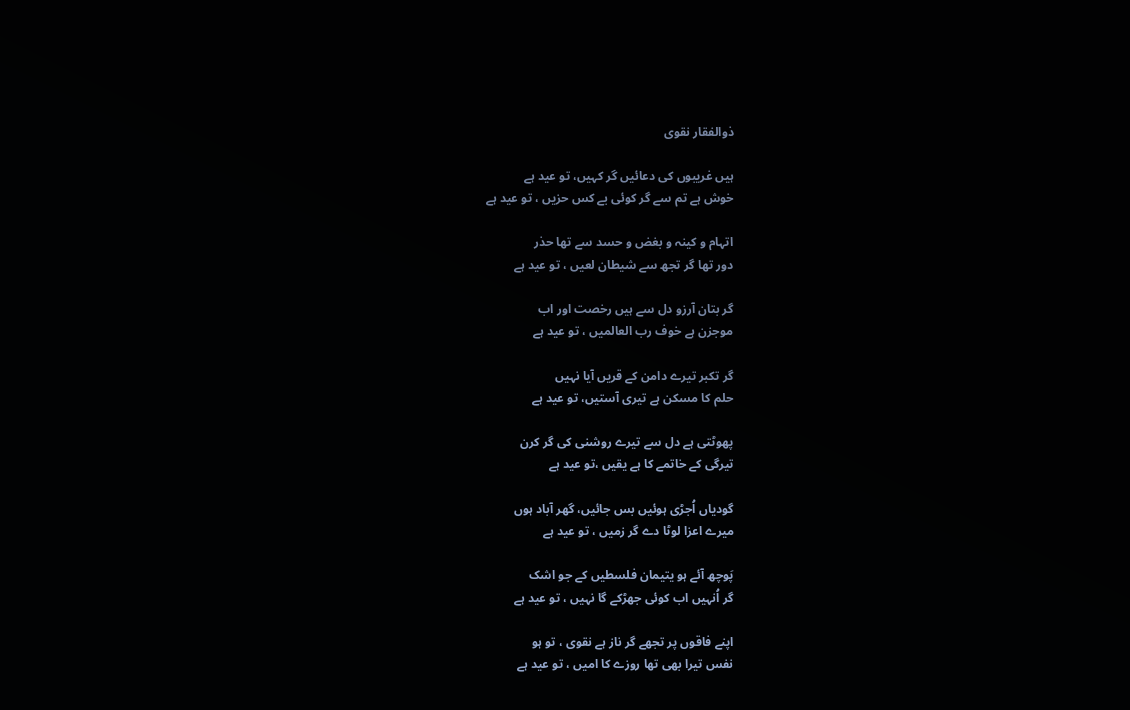ذوالفقار نقوی

ہیں غریبوں کی دعائیں گر کہیں، تو عید ہے
خوش ہے تم سے گر کوئی بے کس حزیں ، تو عید ہے

اتہام و کینہ و بغض و حسد سے تھا حذر
دور تھا گر تجھ سے شیطان لعیں ، تو عید ہے

گر بتان آرزو دل سے ہیں رخصت اور اب
موجزن ہے خوف رب العالمیں ، تو عید ہے

گر تکبر تیرے دامن کے قریں آیا نہیں
حلم کا مسکن ہے تیری آستیں، تو عید ہے

پھوٹتی ہے دل سے تیرے روشنی کی گر کرن
تیرگی کے خاتمے کا ہے یقیں ،تو عید ہے

گودیاں اُجڑی ہوئیں بس جائیں، گھر آباد ہوں
میرے اعزا لوٹا دے گر زمیں ، تو عید ہے

پَوچھ آئے ہو یتیمان فلسطیں کے جو اشک
گر اُنہیں اب کوئی جھڑکے گا نہیں ، تو عید ہے

اپنے فاقوں پر تجھے گر ناز ہے نقوی ، تو ہو
نفس تیرا بھی تھا روزے کا امیں ، تو عید ہے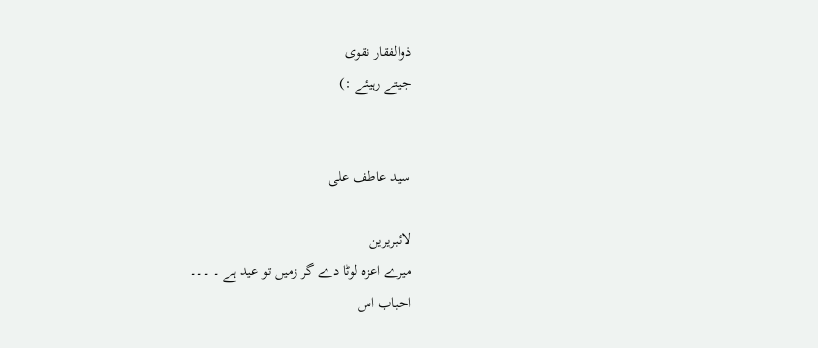ذوالفقار نقوی
جیتے رہیئے :)


سید عاطف علی

لائبریرین
میرے اعزہ لوٹا دے گر زمیں تو عید ہے ۔ ۔۔۔
احباب اس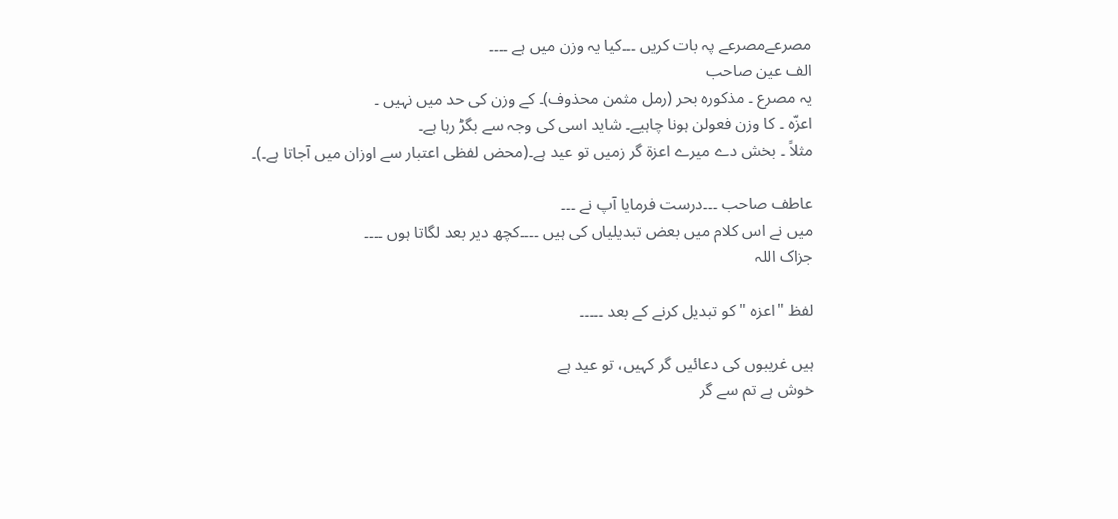مصرعےمصرعے پہ بات کریں ۔۔۔کیا یہ وزن میں ہے ۔۔۔۔
الف عین صاحب
یہ مصرع ۔ مذکورہ بحر (رمل مثمن محذوف)۔ کے وزن کی حد میں نہیں ۔
اعزّہ ۔ کا وزن فعولن ہونا چاہیے۔ شاید اسی کی وجہ سے بگڑ رہا ہے۔
مثلاً ۔ بخش دے میرے اعزۃ گر زمیں تو عید ہے۔(محض لفظی اعتبار سے اوزان میں آجاتا ہے۔)۔

عاطف صاحب ۔۔۔درست فرمایا آپ نے ۔۔۔
میں نے اس کلام میں بعض تبدیلیاں کی ہیں ۔۔۔۔کچھ دیر بعد لگاتا ہوں ۔۔۔۔
جزاک اللہ

لفظ "اعزہ " کو تبدیل کرنے کے بعد ۔۔۔۔۔

ہیں غریبوں کی دعائیں گر کہیں، تو عید ہے
خوش ہے تم سے گر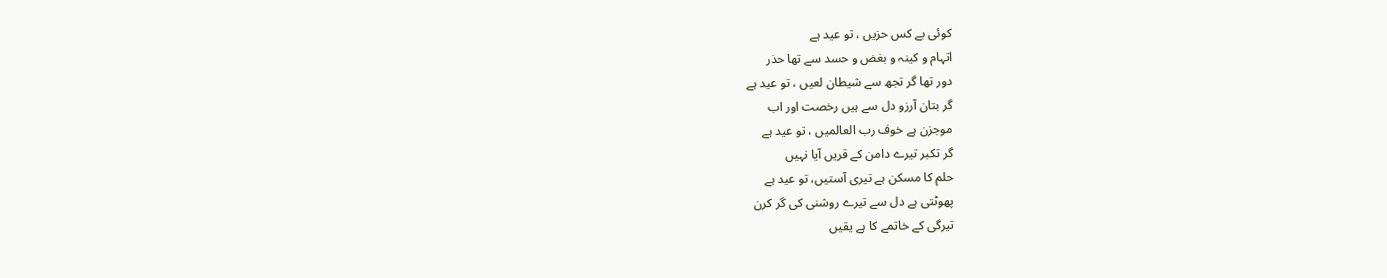کوئی بے کس حزیں ، تو عید ہے
اتہام و کینہ و بغض و حسد سے تھا حذر
دور تھا گر تجھ سے شیطان لعیں ، تو عید ہے
گر بتان آرزو دل سے ہیں رخصت اور اب
موجزن ہے خوف رب العالمیں ، تو عید ہے
گر تکبر تیرے دامن کے قریں آیا نہیں
حلم کا مسکن ہے تیری آستیں، تو عید ہے
پھوٹتی ہے دل سے تیرے روشنی کی گر کرن
تیرگی کے خاتمے کا ہے یقیں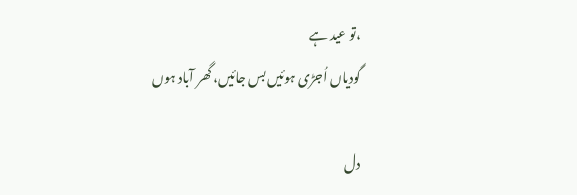،تو عید ہے
گودیاں اُجڑی ہوئیں بس جائیں، گھر آباد ہوں

دل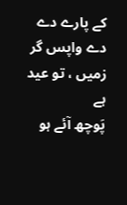کے پارے دے دے واپس گر زمیں ، تو عید ہے
پَوچھ آئے ہو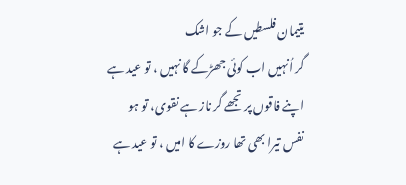یتیمان فلسطیں کے جو اشک
گر اُنہیں اب کوئی جھڑکے گا نہیں ، تو عید ہے
اپنے فاقوں پر تجھے گر ناز ہے نقوی، تو ہو
نفس تیرا بھی تھا روزے کا امیں ، تو عید ہے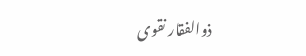ذوالفقار نقوی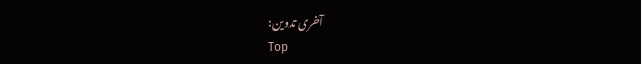آخری تدوین:
Top